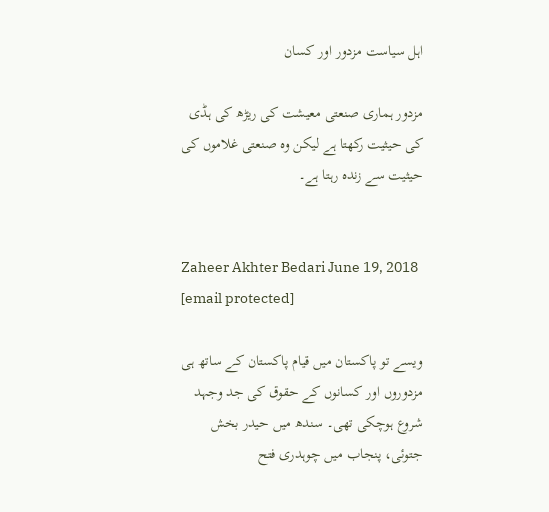اہل سیاست مزدور اور کسان

مزدور ہماری صنعتی معیشت کی ریڑھ کی ہڈی کی حیثیت رکھتا ہے لیکن وہ صنعتی غلاموں کی حیثیت سے زندہ رہتا ہے۔


Zaheer Akhter Bedari June 19, 2018
[email protected]

ویسے تو پاکستان میں قیام پاکستان کے ساتھ ہی مزدوروں اور کسانوں کے حقوق کی جد وجہد شروع ہوچکی تھی۔ سندھ میں حیدر بخش جتوئی، پنجاب میں چوہدری فتح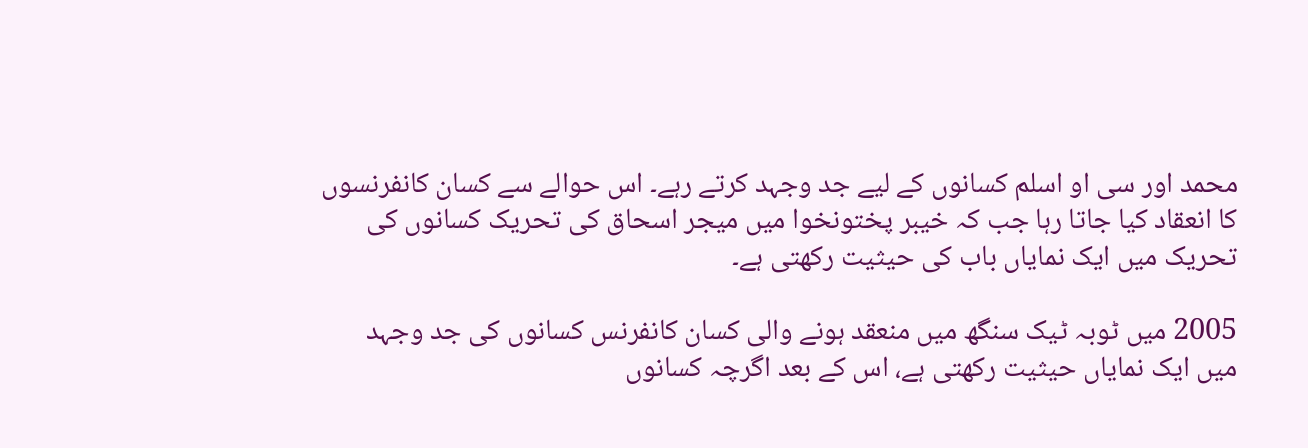محمد اور سی او اسلم کسانوں کے لیے جد وجہد کرتے رہے۔ اس حوالے سے کسان کانفرنسوں کا انعقاد کیا جاتا رہا جب کہ خیبر پختونخوا میں میجر اسحاق کی تحریک کسانوں کی تحریک میں ایک نمایاں باب کی حیثیت رکھتی ہے۔

2005 میں ٹوبہ ٹیک سنگھ میں منعقد ہونے والی کسان کانفرنس کسانوں کی جد وجہد میں ایک نمایاں حیثیت رکھتی ہے، اس کے بعد اگرچہ کسانوں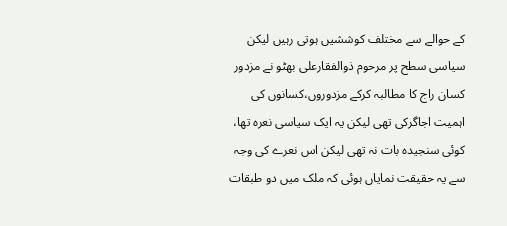کے حوالے سے مختلف کوششیں ہوتی رہیں لیکن سیاسی سطح پر مرحوم ذوالفقارعلی بھٹو نے مزدور کسان راج کا مطالبہ کرکے مزدوروں،کسانوں کی اہمیت اجاگرکی تھی لیکن یہ ایک سیاسی نعرہ تھا، کوئی سنجیدہ بات نہ تھی لیکن اس نعرے کی وجہ سے یہ حقیقت نمایاں ہوئی کہ ملک میں دو طبقات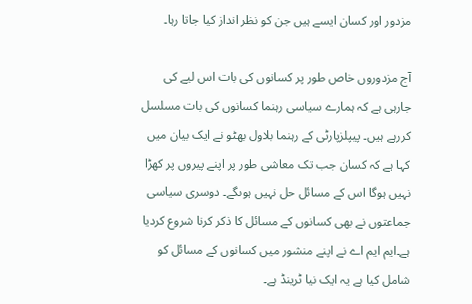مزدور اور کسان ایسے ہیں جن کو نظر انداز کیا جاتا رہا۔

آج مزدوروں خاص طور پر کسانوں کی بات اس لیے کی جارہی ہے کہ ہمارے سیاسی رہنما کسانوں کی بات مسلسل کررہے ہیں۔ پیپلزپارٹی کے رہنما بلاول بھٹو نے ایک بیان میں کہا ہے کہ کسان جب تک معاشی طور پر اپنے پیروں پر کھڑا نہیں ہوگا اس کے مسائل حل نہیں ہوںگے۔ دوسری سیاسی جماعتوں نے بھی کسانوں کے مسائل کا ذکر کرنا شروع کردیا ہے۔ایم ایم اے نے اپنے منشور میں کسانوں کے مسائل کو شامل کیا ہے یہ ایک نیا ٹرینڈ ہے۔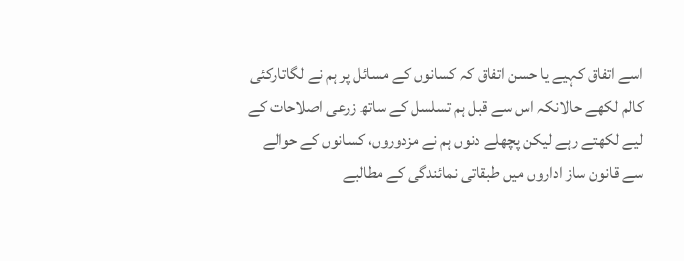اسے اتفاق کہیے یا حسن اتفاق کہ کسانوں کے مسائل پر ہم نے لگاتارکئی کالم لکھے حالانکہ اس سے قبل ہم تسلسل کے ساتھ زرعی اصلاحات کے لیے لکھتے رہے لیکن پچھلے دنوں ہم نے مزدوروں، کسانوں کے حوالے سے قانون ساز اداروں میں طبقاتی نمائندگی کے مطالبے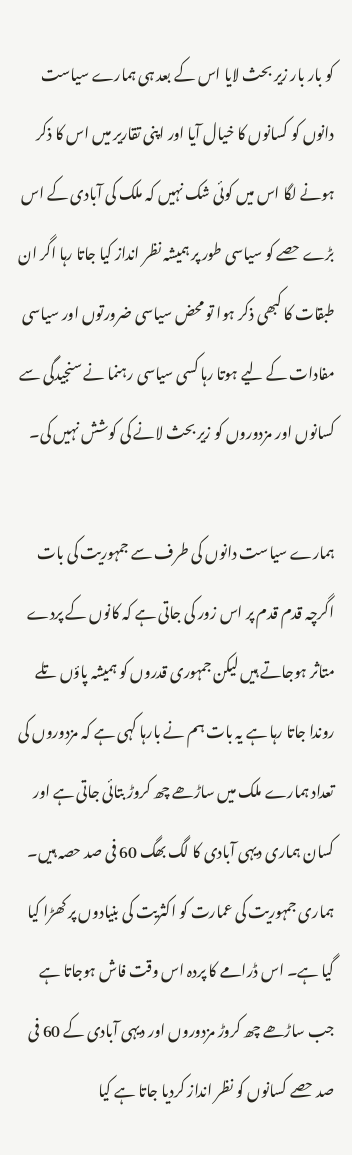کو بار بار زیر بحث لایا اس کے بعد ہی ہمارے سیاست دانوں کو کسانوں کا خیال آیا اور اپنی تقاریر میں اس کا ذکر ہونے لگا اس میں کوئی شک نہیں کہ ملک کی آبادی کے اس بڑے حصے کو سیاسی طور پر ہمیشہ نظر انداز کیا جاتا رہا اگر ان طبقات کا کبھی ذکر ہوا تو محض سیاسی ضرورتوں اور سیاسی مفادات کے لیے ہوتا رہا کسی سیاسی رہنما نے سنجیدگی سے کسانوں اور مزدوروں کو زیر بحث لانے کی کوشش نہیں کی۔

ہمارے سیاست دانوں کی طرف سے جمہوریت کی بات اگرچہ قدم قدم پر اس زور کی جاتی ہے کہ کانوں کے پردے متاثر ہوجاتے ہیں لیکن جمہوری قدروں کو ہمیشہ پاؤں تلے روندا جاتا رہا ہے یہ بات ہم نے بارہا کہی ہے کہ مزدوروں کی تعداد ہمارے ملک میں ساڑھے چھ کروڑ بتائی جاتی ہے اور کسان ہماری دیہی آبادی کا لگ بھگ 60 فی صد حصہ ہیں۔ ہماری جمہوریت کی عمارت کو اکثریت کی بنیادوں پر کھڑا کیا گیا ہے۔ اس ڈرامے کا پردہ اس وقت فاش ہوجاتا ہے جب ساڑھے چھ کروڑ مزدوروں اور دیہی آبادی کے 60 فی صد حصے کسانوں کو نظر انداز کردیا جاتا ہے کیا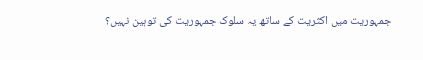جمہوریت میں اکثریت کے ساتھ یہ سلوک جمہوریت کی توہین نہیں؟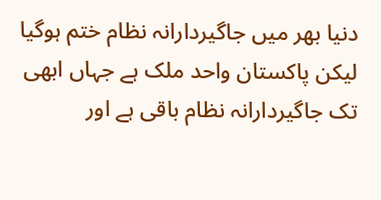دنیا بھر میں جاگیردارانہ نظام ختم ہوگیا لیکن پاکستان واحد ملک ہے جہاں ابھی تک جاگیردارانہ نظام باقی ہے اور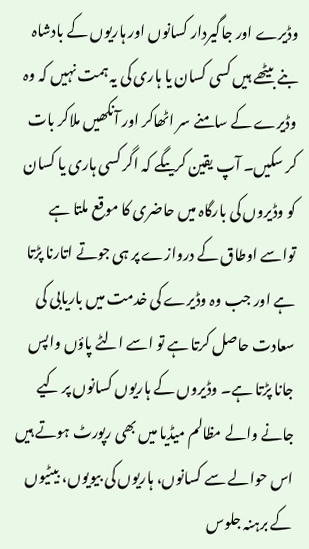وڈیرے اور جاگیردار کسانوں اور ہاریوں کے بادشاہ بنے بیٹھے ہیں کسی کسان یا ہاری کی یہ ہمت نہیں کہ وہ وڈیرے کے سامنے سر اٹھاکر اور آنکھیں ملاکر بات کر سکیں۔ آپ یقین کریںگے کہ اگر کسی ہاری یا کسان کو وڈیروں کی بارگاہ میں حاضری کا موقع ملتا ہے تواسے اوطاق کے دروازے پر ہی جوتے اتارنا پڑتا ہے اور جب وہ وڈیرے کی خدمت میں باریابی کی سعادت حاصل کرتا ہے تو اسے الٹے پاؤں واپس جانا پڑتا ہے۔ وڈیروں کے ہاریوں کسانوں پر کیے جانے والے مظالم میڈیا میں بھی رپورٹ ہوتے ہیں اس حوالے سے کسانوں، ہاریوں کی بیویوں، بیٹیوں کے برہنہ جلوس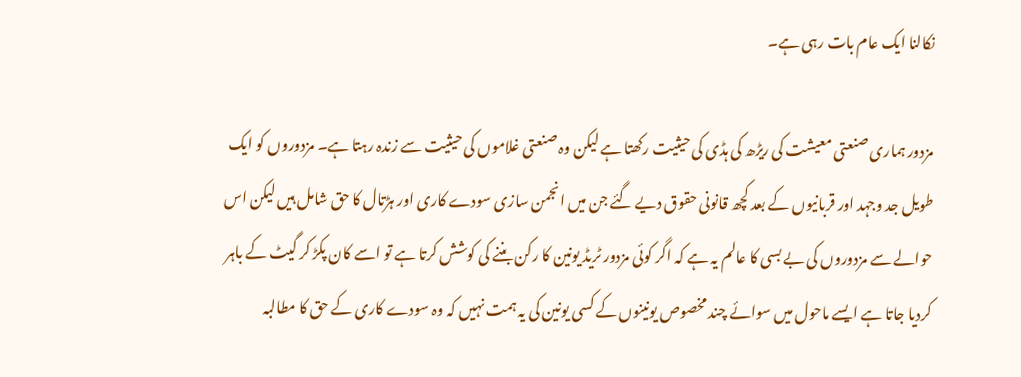نکالنا ایک عام بات رہی ہے۔

مزدور ہماری صنعتی معیشت کی ریڑھ کی ہڈی کی حیثیت رکھتا ہے لیکن وہ صنعتی غلاموں کی حیثیت سے زندہ رہتا ہے۔ مزدوروں کو ایک طویل جد وجہد اور قربانیوں کے بعد کچھ قانونی حقوق دیے گئے جن میں انجمن سازی سودے کاری اور ہڑتال کا حق شامل ہیں لیکن اس حوالے سے مزدوروں کی بے بسی کا عالم یہ ہے کہ اگر کوئی مزدور ٹریڈ یونین کا رکن بننے کی کوشش کرتا ہے تو اسے کان پکڑ کر گیٹ کے باہر کردیا جاتا ہے ایسے ماحول میں سوائے چند مخصوص یونینوں کے کسی یونین کی یہ ہمت نہیں کہ وہ سودے کاری کے حق کا مطالبہ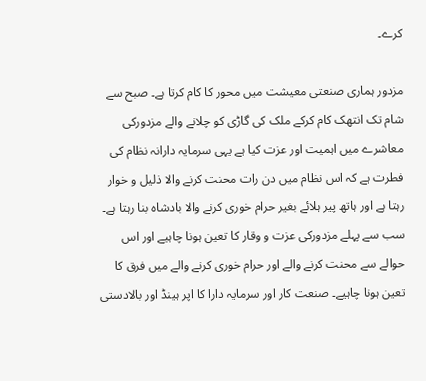کرے۔

مزدور ہماری صنعتی معیشت میں محور کا کام کرتا ہے۔ صبح سے شام تک انتھک کام کرکے ملک کی گاڑی کو چلانے والے مزدورکی معاشرے میں اہمیت اور عزت کیا ہے یہی سرمایہ دارانہ نظام کی فطرت ہے کہ اس نظام میں دن رات محنت کرنے والا ذلیل و خوار رہتا ہے اور ہاتھ پیر ہلائے بغیر حرام خوری کرنے والا بادشاہ بنا رہتا ہے۔ سب سے پہلے مزدورکی عزت و وقار کا تعین ہونا چاہیے اور اس حوالے سے محنت کرنے والے اور حرام خوری کرنے والے میں فرق کا تعین ہونا چاہیے۔ صنعت کار اور سرمایہ دارا کا اپر ہینڈ اور بالادستی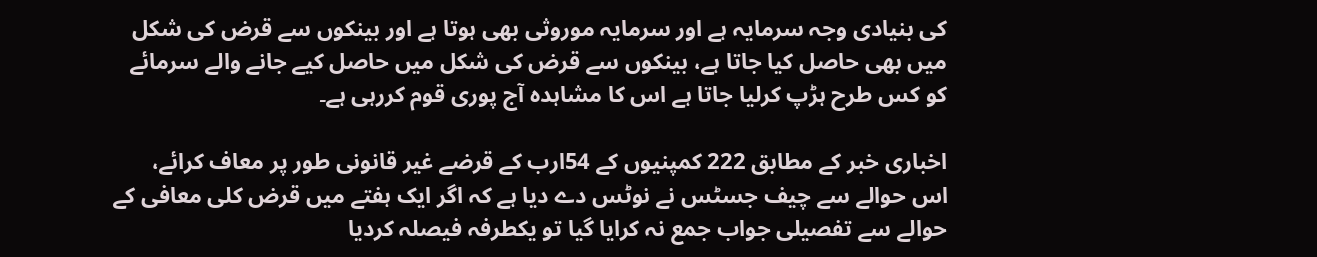کی بنیادی وجہ سرمایہ ہے اور سرمایہ موروثی بھی ہوتا ہے اور بینکوں سے قرض کی شکل میں بھی حاصل کیا جاتا ہے، بینکوں سے قرض کی شکل میں حاصل کیے جانے والے سرمائے کو کس طرح ہڑپ کرلیا جاتا ہے اس کا مشاہدہ آج پوری قوم کررہی ہے۔

اخباری خبر کے مطابق 222 کمپنیوں کے 54ارب کے قرضے غیر قانونی طور پر معاف کرائے، اس حوالے سے چیف جسٹس نے نوٹس دے دیا ہے کہ اگر ایک ہفتے میں قرض کلی معافی کے حوالے سے تفصیلی جواب جمع نہ کرایا گیا تو یکطرفہ فیصلہ کردیا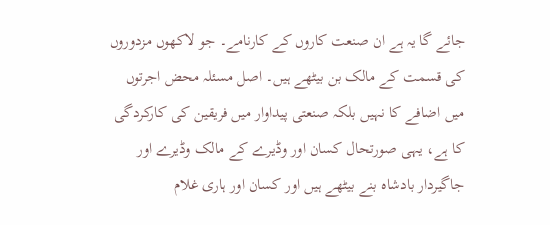جائے گا یہ ہے ان صنعت کاروں کے کارنامے۔ جو لاکھوں مزدوروں کی قسمت کے مالک بن بیٹھے ہیں۔ اصل مسئلہ محض اجرتوں میں اضافے کا نہیں بلکہ صنعتی پیداوار میں فریقین کی کارکردگی کا ہے، یہی صورتحال کسان اور وڈیرے کے مالک وڈیرے اور جاگیردار بادشاہ بنے بیٹھے ہیں اور کسان اور ہاری غلام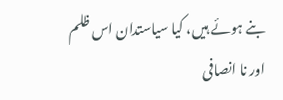بنے ہوئے ہیں، کیا سیاستدان اس ظلم اور نا انصافی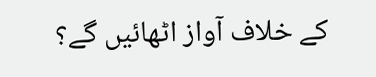کے خلاف آواز اٹھائیں گے؟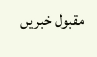مقبول خبریں